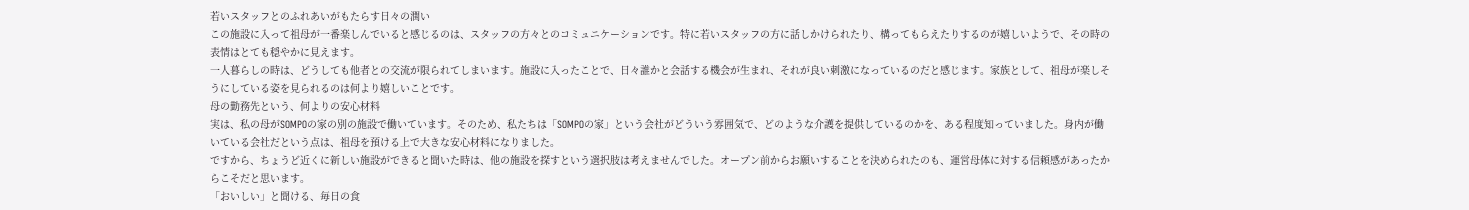若いスタッフとのふれあいがもたらす日々の潤い
この施設に入って祖母が一番楽しんでいると感じるのは、スタッフの方々とのコミュニケーションです。特に若いスタッフの方に話しかけられたり、構ってもらえたりするのが嬉しいようで、その時の表情はとても穏やかに見えます。
一人暮らしの時は、どうしても他者との交流が限られてしまいます。施設に入ったことで、日々誰かと会話する機会が生まれ、それが良い刺激になっているのだと感じます。家族として、祖母が楽しそうにしている姿を見られるのは何より嬉しいことです。
母の勤務先という、何よりの安心材料
実は、私の母がSOMPOの家の別の施設で働いています。そのため、私たちは「SOMPOの家」という会社がどういう雰囲気で、どのような介護を提供しているのかを、ある程度知っていました。身内が働いている会社だという点は、祖母を預ける上で大きな安心材料になりました。
ですから、ちょうど近くに新しい施設ができると聞いた時は、他の施設を探すという選択肢は考えませんでした。オープン前からお願いすることを決められたのも、運営母体に対する信頼感があったからこそだと思います。
「おいしい」と聞ける、毎日の食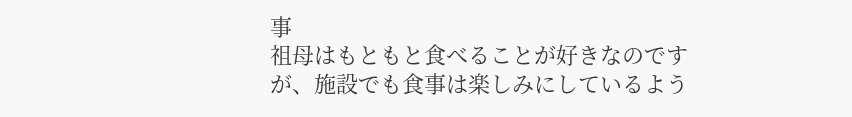事
祖母はもともと食べることが好きなのですが、施設でも食事は楽しみにしているよう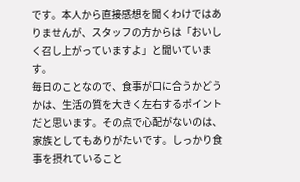です。本人から直接感想を聞くわけではありませんが、スタッフの方からは「おいしく召し上がっていますよ」と聞いています。
毎日のことなので、食事が口に合うかどうかは、生活の質を大きく左右するポイントだと思います。その点で心配がないのは、家族としてもありがたいです。しっかり食事を摂れていること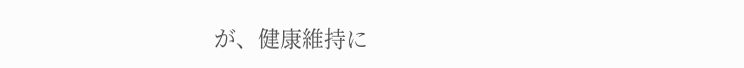が、健康維持に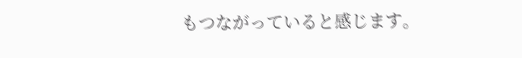もつながっていると感じます。